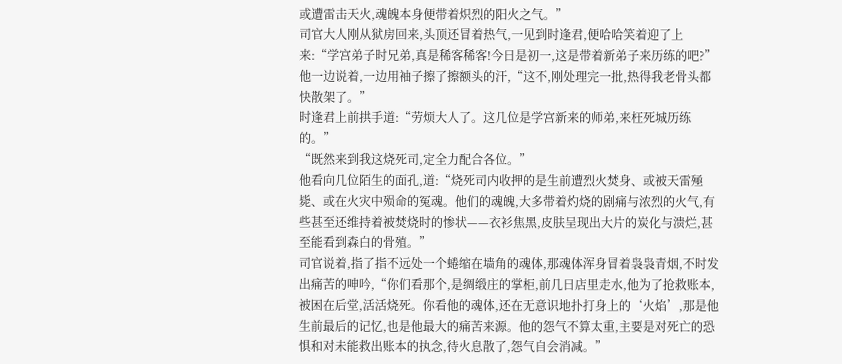或遭雷击天火,魂魄本身便带着炽烈的阳火之气。”
司官大人刚从狱房回来,头顶还冒着热气,一见到时逢君,便哈哈笑着迎了上来:“学宫弟子时兄弟,真是稀客稀客!今日是初一,这是带着新弟子来历练的吧?”他一边说着,一边用袖子擦了擦额头的汗,“这不,刚处理完一批,热得我老骨头都快散架了。”
时逢君上前拱手道:“劳烦大人了。这几位是学宫新来的师弟,来枉死城历练的。”
“既然来到我这烧死司,定全力配合各位。”
他看向几位陌生的面孔,道:“烧死司内收押的是生前遭烈火焚身、或被天雷殛毙、或在火灾中殒命的冤魂。他们的魂魄,大多带着灼烧的剧痛与浓烈的火气,有些甚至还维持着被焚烧时的惨状——衣衫焦黑,皮肤呈现出大片的炭化与溃烂,甚至能看到森白的骨殖。”
司官说着,指了指不远处一个蜷缩在墙角的魂体,那魂体浑身冒着袅袅青烟,不时发出痛苦的呻吟,“你们看那个,是绸缎庄的掌柜,前几日店里走水,他为了抢救账本,被困在后堂,活活烧死。你看他的魂体,还在无意识地扑打身上的‘火焰’,那是他生前最后的记忆,也是他最大的痛苦来源。他的怨气不算太重,主要是对死亡的恐惧和对未能救出账本的执念,待火息散了,怨气自会消减。”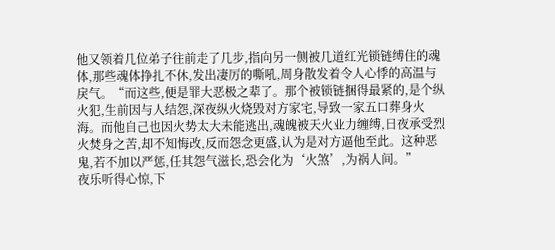他又领着几位弟子往前走了几步,指向另一侧被几道红光锁链缚住的魂体,那些魂体挣扎不休,发出凄厉的嘶吼,周身散发着令人心悸的高温与戾气。“而这些,便是罪大恶极之辈了。那个被锁链捆得最紧的,是个纵火犯,生前因与人结怨,深夜纵火烧毁对方家宅,导致一家五口葬身火海。而他自己也因火势太大未能逃出,魂魄被天火业力缠缚,日夜承受烈火焚身之苦,却不知悔改,反而怨念更盛,认为是对方逼他至此。这种恶鬼,若不加以严惩,任其怨气滋长,恐会化为‘火煞’,为祸人间。”
夜乐听得心惊,下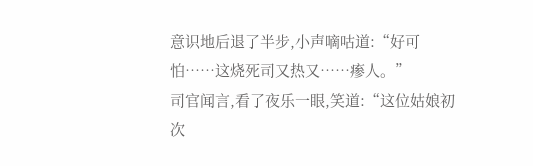意识地后退了半步,小声嘀咕道:“好可怕……这烧死司又热又……瘆人。”
司官闻言,看了夜乐一眼,笑道:“这位姑娘初次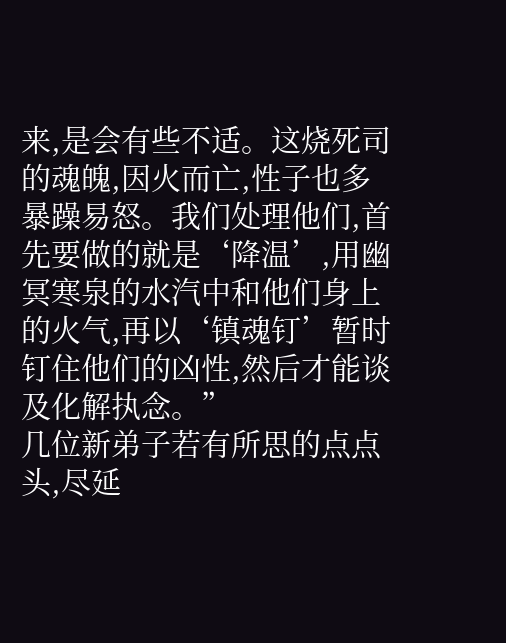来,是会有些不适。这烧死司的魂魄,因火而亡,性子也多暴躁易怒。我们处理他们,首先要做的就是‘降温’,用幽冥寒泉的水汽中和他们身上的火气,再以‘镇魂钉’暂时钉住他们的凶性,然后才能谈及化解执念。”
几位新弟子若有所思的点点头,尽延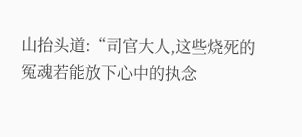山抬头道:“司官大人,这些烧死的冤魂若能放下心中的执念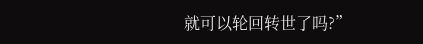就可以轮回转世了吗?”